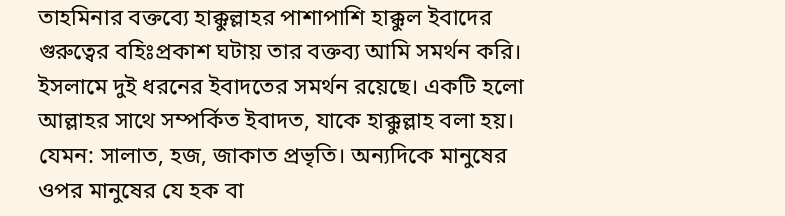তাহমিনার বক্তব্যে হাক্কুল্লাহর পাশাপাশি হাক্কুল ইবাদের গুরুত্বের বহিঃপ্রকাশ ঘটায় তার বক্তব্য আমি সমর্থন করি।
ইসলামে দুই ধরনের ইবাদতের সমর্থন রয়েছে। একটি হলো আল্লাহর সাথে সম্পর্কিত ইবাদত, যাকে হাক্কুল্লাহ বলা হয়। যেমন: সালাত, হজ, জাকাত প্রভৃতি। অন্যদিকে মানুষের ওপর মানুষের যে হক বা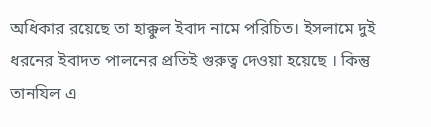অধিকার রয়েছে তা হাক্কুল ইবাদ নামে পরিচিত। ইসলামে দুই ধরনের ইবাদত পালনের প্রতিই গুরুত্ব দেওয়া হয়েছে । কিন্তু তানযিল এ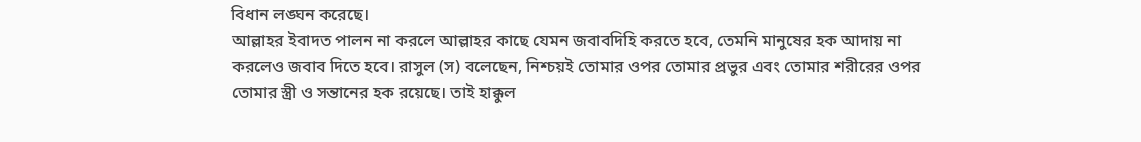বিধান লঙ্ঘন করেছে।
আল্লাহর ইবাদত পালন না করলে আল্লাহর কাছে যেমন জবাবদিহি করতে হবে, তেমনি মানুষের হক আদায় না করলেও জবাব দিতে হবে। রাসুল (স) বলেছেন, নিশ্চয়ই তোমার ওপর তোমার প্রভুর এবং তোমার শরীরের ওপর তোমার স্ত্রী ও সন্তানের হক রয়েছে। তাই হাক্কুল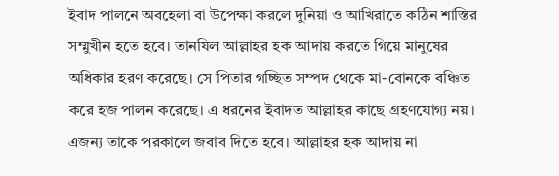ইবাদ পালনে অবহেলা বা উপেক্ষা করলে দুনিয়া ও আখিরাতে কঠিন শাস্তির সম্মুখীন হতে হবে। তানযিল আল্লাহর হক আদায় করতে গিয়ে মানুষের অধিকার হরণ করেছে। সে পিতার গচ্ছিত সম্পদ থেকে মা-বোনকে বঞ্চিত করে হজ পালন করেছে। এ ধরনের ইবাদত আল্লাহর কাছে গ্রহণযোগ্য নয়। এজন্য তাকে পরকালে জবাব দিতে হবে। আল্লাহর হক আদায় না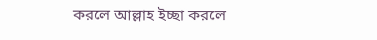করলে আল্লাহ ইচ্ছা করলে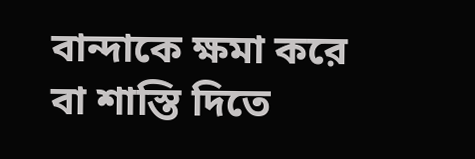বান্দাকে ক্ষমা করে বা শাস্তি দিতে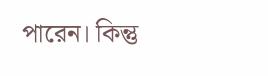পারেন। কিন্তু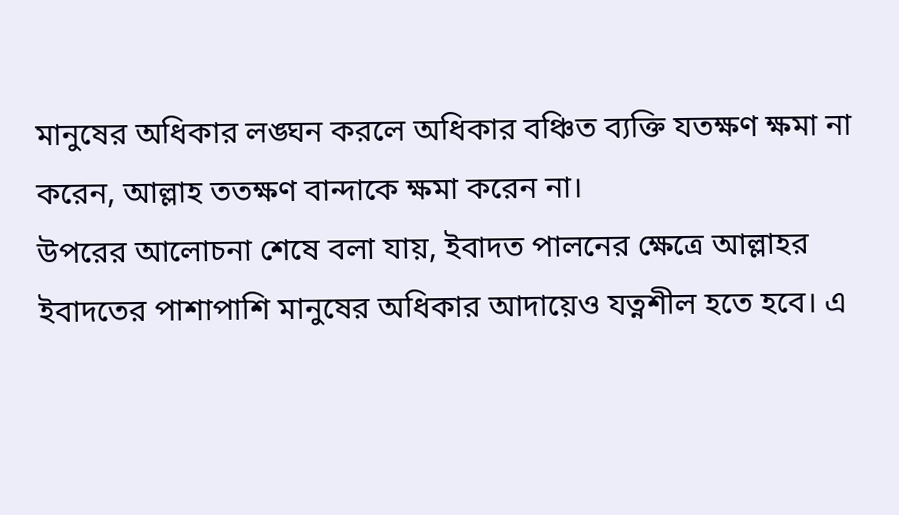মানুষের অধিকার লঙ্ঘন করলে অধিকার বঞ্চিত ব্যক্তি যতক্ষণ ক্ষমা না করেন, আল্লাহ ততক্ষণ বান্দাকে ক্ষমা করেন না।
উপরের আলোচনা শেষে বলা যায়, ইবাদত পালনের ক্ষেত্রে আল্লাহর ইবাদতের পাশাপাশি মানুষের অধিকার আদায়েও যত্নশীল হতে হবে। এ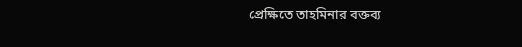প্রেক্ষিতে তাহমিনার বক্তব্য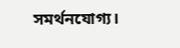সমর্থনযোগ্য।